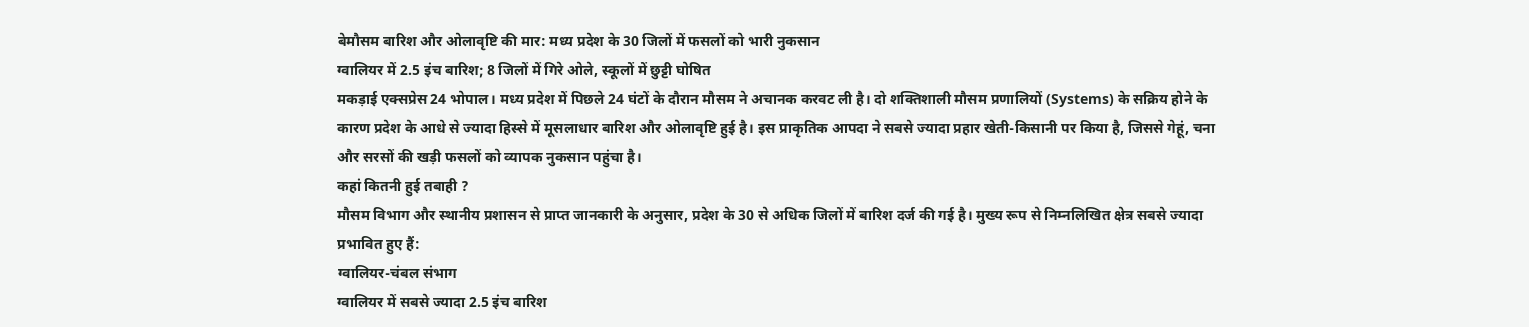बेमौसम बारिश और ओलावृष्टि की मार: मध्य प्रदेश के 30 जिलों में फसलों को भारी नुकसान
ग्वालियर में 2.5 इंच बारिश; 8 जिलों में गिरे ओले, स्कूलों में छुट्टी घोषित
मकड़ाई एक्सप्रेस 24 भोपाल। मध्य प्रदेश में पिछले 24 घंटों के दौरान मौसम ने अचानक करवट ली है। दो शक्तिशाली मौसम प्रणालियों (Systems) के सक्रिय होने के कारण प्रदेश के आधे से ज्यादा हिस्से में मूसलाधार बारिश और ओलावृष्टि हुई है। इस प्राकृतिक आपदा ने सबसे ज्यादा प्रहार खेती-किसानी पर किया है, जिससे गेहूं, चना और सरसों की खड़ी फसलों को व्यापक नुकसान पहुंचा है।
कहां कितनी हुई तबाही ?
मौसम विभाग और स्थानीय प्रशासन से प्राप्त जानकारी के अनुसार, प्रदेश के 30 से अधिक जिलों में बारिश दर्ज की गई है। मुख्य रूप से निम्नलिखित क्षेत्र सबसे ज्यादा प्रभावित हुए हैं:
ग्वालियर-चंबल संभाग
ग्वालियर में सबसे ज्यादा 2.5 इंच बारिश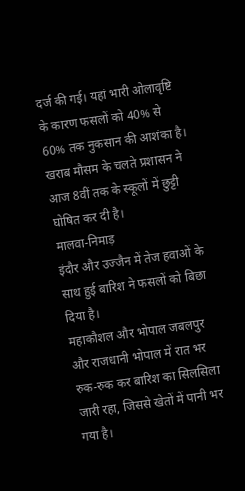दर्ज की गई। यहां भारी ओलावृष्टि के कारण फसलों को 40% से 60% तक नुकसान की आशंका है। खराब मौसम के चलते प्रशासन ने आज 8वीं तक के स्कूलों में छुट्टी घोषित कर दी है।
मालवा-निमाड़
इंदौर और उज्जैन में तेज हवाओं के साथ हुई बारिश ने फसलों को बिछा दिया है।
महाकौशल और भोपाल जबलपुर और राजधानी भोपाल में रात भर रुक-रुक कर बारिश का सिलसिला जारी रहा, जिससे खेतों में पानी भर गया है।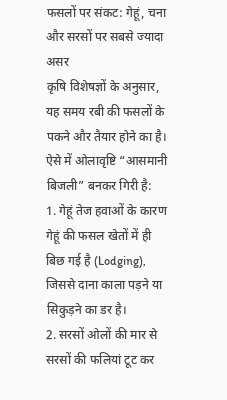फसलों पर संकट: गेहूं, चना और सरसों पर सबसे ज्यादा असर
कृषि विशेषज्ञों के अनुसार, यह समय रबी की फसलों के पकने और तैयार होने का है। ऐसे में ओलावृष्टि “आसमानी बिजली” बनकर गिरी है:
1. गेहूं तेज हवाओं के कारण गेहूं की फसल खेतों में ही बिछ गई है (Lodging), जिससे दाना काला पड़ने या सिकुड़ने का डर है।
2. सरसों ओलों की मार से सरसों की फलियां टूट कर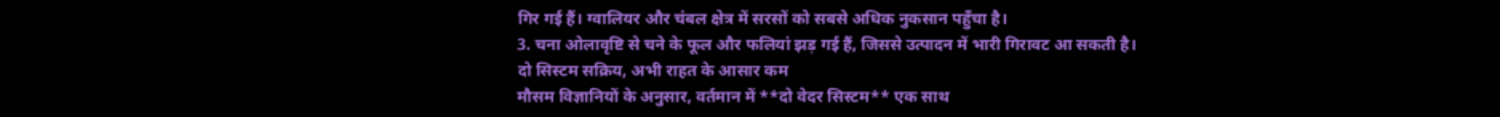गिर गई हैं। ग्वालियर और चंबल क्षेत्र में सरसों को सबसे अधिक नुकसान पहुँचा है।
3. चना ओलावृष्टि से चने के फूल और फलियां झड़ गई हैं, जिससे उत्पादन में भारी गिरावट आ सकती है।
दो सिस्टम सक्रिय, अभी राहत के आसार कम
मौसम विज्ञानियों के अनुसार, वर्तमान में **दो वेदर सिस्टम** एक साथ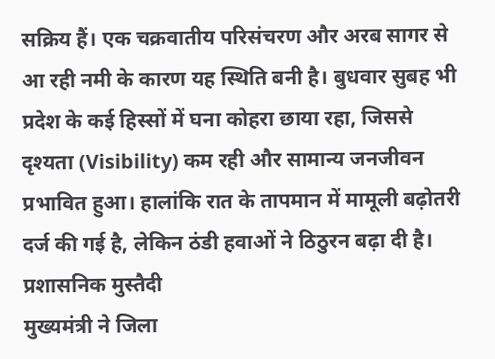सक्रिय हैं। एक चक्रवातीय परिसंचरण और अरब सागर से आ रही नमी के कारण यह स्थिति बनी है। बुधवार सुबह भी प्रदेश के कई हिस्सों में घना कोहरा छाया रहा, जिससे दृश्यता (Visibility) कम रही और सामान्य जनजीवन प्रभावित हुआ। हालांकि रात के तापमान में मामूली बढ़ोतरी दर्ज की गई है, लेकिन ठंडी हवाओं ने ठिठुरन बढ़ा दी है।
प्रशासनिक मुस्तैदी
मुख्यमंत्री ने जिला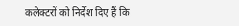कलेक्टरों को निर्देश दिए हैं कि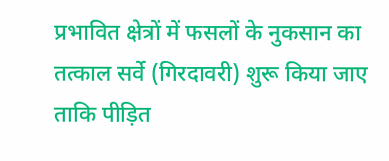प्रभावित क्षेत्रों में फसलों के नुकसान का तत्काल सर्वे (गिरदावरी) शुरू किया जाए ताकि पीड़ित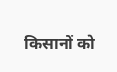किसानों को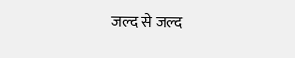जल्द से जल्द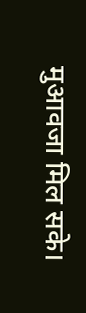मुआवजा मिल सके।